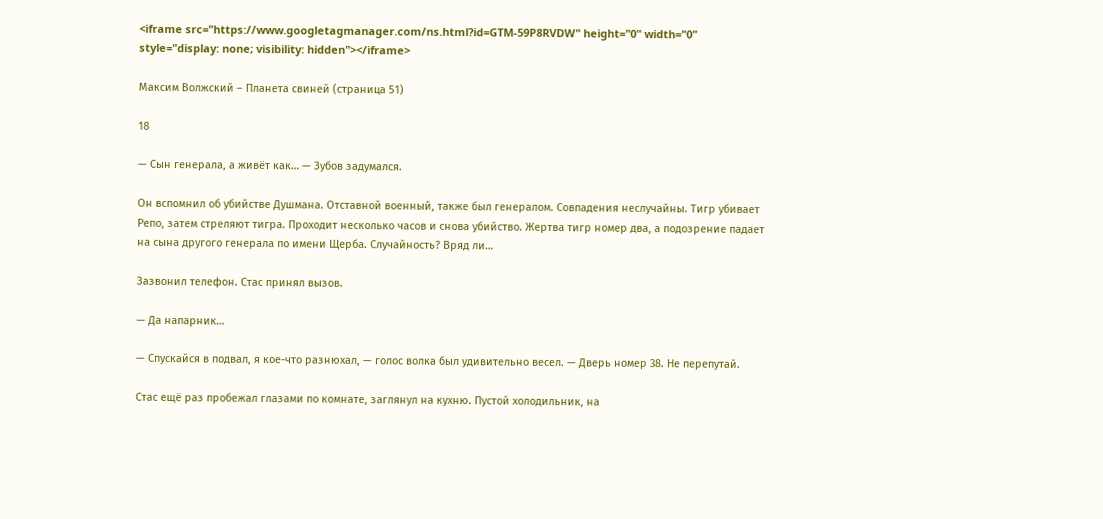<iframe src="https://www.googletagmanager.com/ns.html?id=GTM-59P8RVDW" height="0" width="0" style="display: none; visibility: hidden"></iframe>

Максим Волжский – Планета свиней (страница 51)

18

— Сын генерала, а живёт как… — Зубов задумался.

Он вспомнил об убийстве Душмана. Отставной военный, также был генералом. Совпадения неслучайны. Тигр убивает Репо, затем стреляют тигра. Проходит несколько часов и снова убийство. Жертва тигр номер два, а подозрение падает на сына другого генерала по имени Щерба. Случайность? Вряд ли…

Зазвонил телефон. Стас принял вызов.

— Да напарник…

— Спускайся в подвал, я кое-что разнюхал, — голос волка был удивительно весел. — Дверь номер 38. Не перепутай.

Стас ещё раз пробежал глазами по комнате, заглянул на кухню. Пустой холодильник, на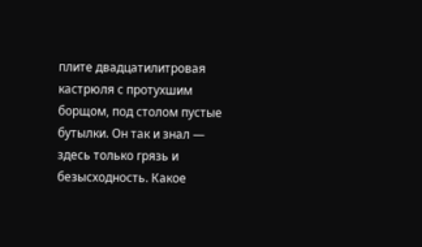плите двадцатилитровая кастрюля с протухшим борщом, под столом пустые бутылки. Он так и знал — здесь только грязь и безысходность. Какое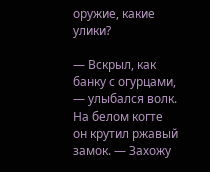оружие, какие улики?

— Вскрыл, как банку с огурцами, — улыбался волк. На белом когте он крутил ржавый замок. — Захожу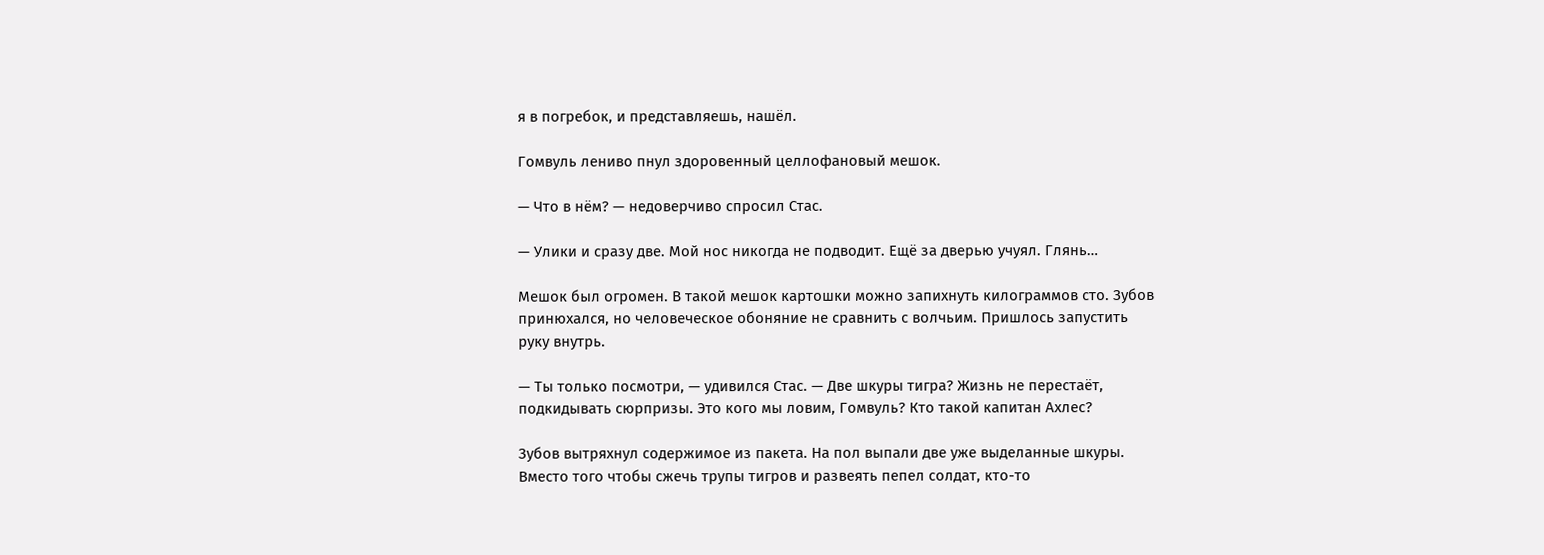я в погребок, и представляешь, нашёл.

Гомвуль лениво пнул здоровенный целлофановый мешок.

— Что в нём? — недоверчиво спросил Стас.

— Улики и сразу две. Мой нос никогда не подводит. Ещё за дверью учуял. Глянь…

Мешок был огромен. В такой мешок картошки можно запихнуть килограммов сто. Зубов принюхался, но человеческое обоняние не сравнить с волчьим. Пришлось запустить руку внутрь.

— Ты только посмотри, — удивился Стас. — Две шкуры тигра? Жизнь не перестаёт, подкидывать сюрпризы. Это кого мы ловим, Гомвуль? Кто такой капитан Ахлес?

Зубов вытряхнул содержимое из пакета. На пол выпали две уже выделанные шкуры. Вместо того чтобы сжечь трупы тигров и развеять пепел солдат, кто-то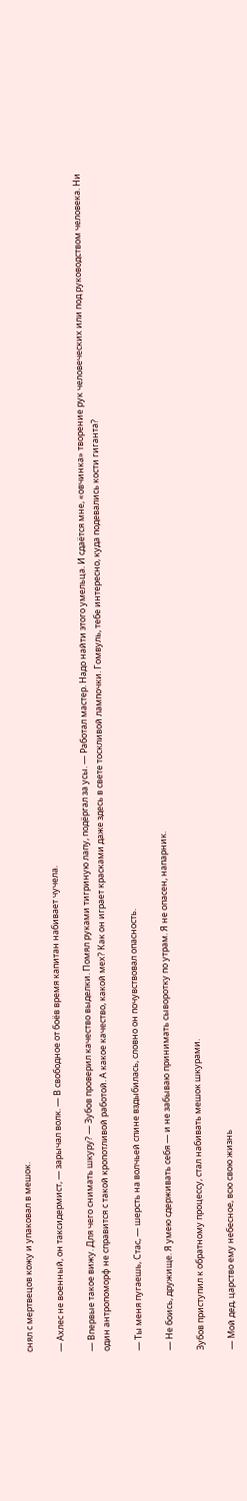снял с мертвецов кожу и упаковал в мешок.

— Ахлес не военный, он таксидермист, — зарычал волк. — В свободное от боёв время капитан набивает чучела.

— Впервые такое вижу. Для чего снимать шкуру? — Зубов проверил качество выделки. Помял руками тигриную лапу, подёргал за усы. — Работал мастер. Надо найти этого умельца. И сдаётся мне, «овчинка» творение рук человеческих или под руководством человека. Ни один антропоморф не справится с такой кропотливой работой. А какое качество, какой мех? Как он играет красками даже здесь в свете тоскливой лампочки. Гомвуль, тебе интересно, куда подевались кости гиганта?

— Ты меня пугаешь, Стас, — шерсть на волчьей спине вздыбилась, словно он почувствовал опасность.

— Не боись, дружище. Я умею сдерживать себя — и не забываю принимать сыворотку по утрам. Я не опасен, напарник.

Зубов приступил к обратному процессу, стал набивать мешок шкурами.

— Мой дед, царство ему небесное, всю свою жизнь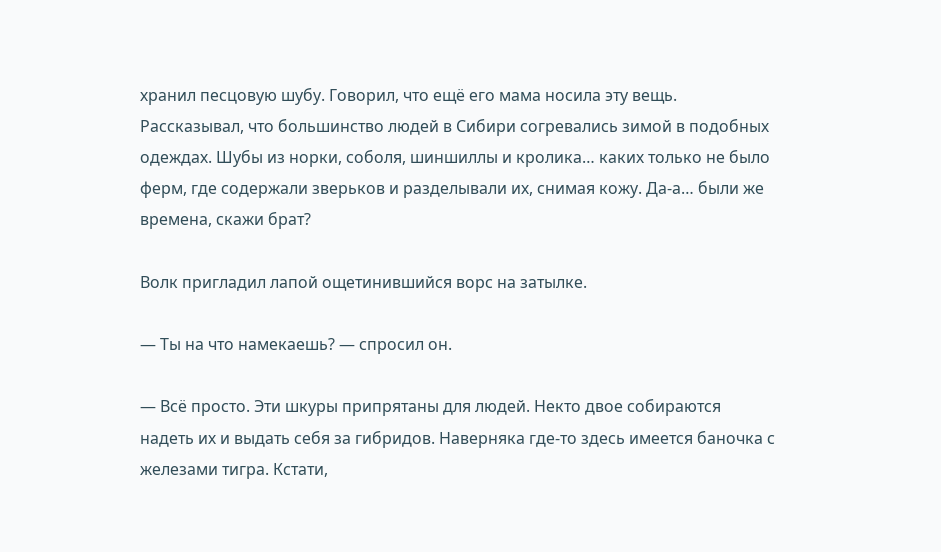хранил песцовую шубу. Говорил, что ещё его мама носила эту вещь. Рассказывал, что большинство людей в Сибири согревались зимой в подобных одеждах. Шубы из норки, соболя, шиншиллы и кролика… каких только не было ферм, где содержали зверьков и разделывали их, снимая кожу. Да-а… были же времена, скажи брат?

Волк пригладил лапой ощетинившийся ворс на затылке.

— Ты на что намекаешь? — спросил он.

— Всё просто. Эти шкуры припрятаны для людей. Некто двое собираются надеть их и выдать себя за гибридов. Наверняка где-то здесь имеется баночка с железами тигра. Кстати,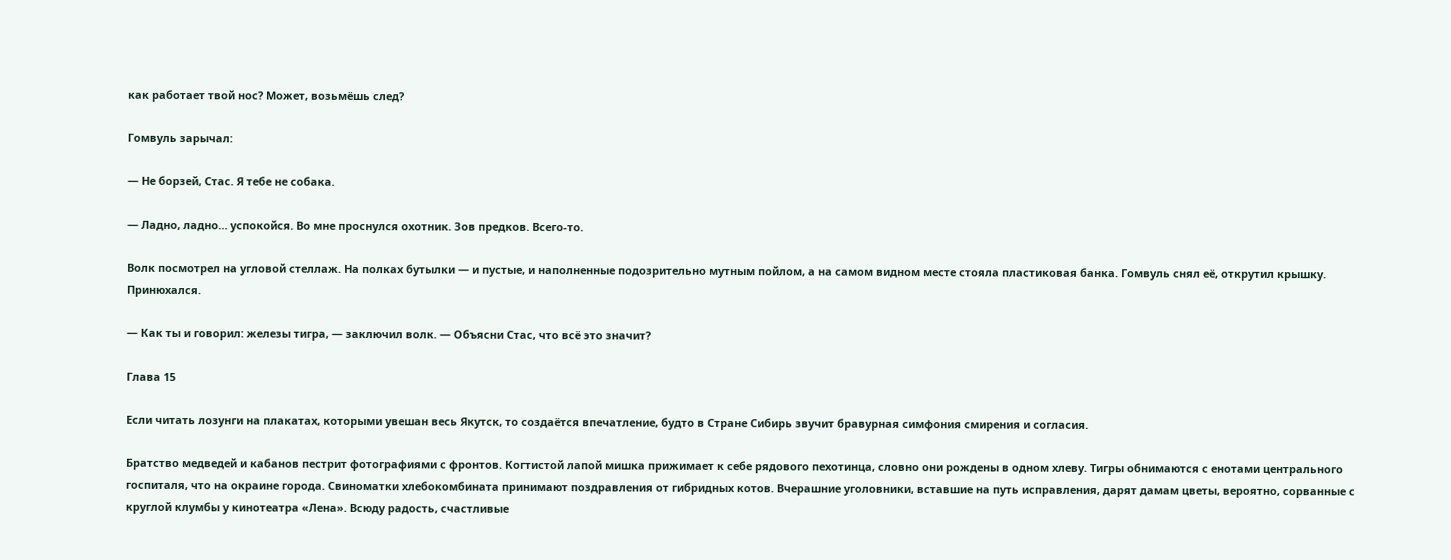как работает твой нос? Может, возьмёшь след?

Гомвуль зарычал:

— Не борзей, Стас. Я тебе не собака.

— Ладно, ладно… успокойся. Во мне проснулся охотник. Зов предков. Всего-то.

Волк посмотрел на угловой стеллаж. На полках бутылки — и пустые, и наполненные подозрительно мутным пойлом, а на самом видном месте стояла пластиковая банка. Гомвуль снял её, открутил крышку. Принюхался.

— Как ты и говорил: железы тигра, — заключил волк. — Объясни Стас, что всё это значит?

Глава 15

Если читать лозунги на плакатах, которыми увешан весь Якутск, то создаётся впечатление, будто в Стране Сибирь звучит бравурная симфония смирения и согласия.

Братство медведей и кабанов пестрит фотографиями с фронтов. Когтистой лапой мишка прижимает к себе рядового пехотинца, словно они рождены в одном хлеву. Тигры обнимаются с енотами центрального госпиталя, что на окраине города. Свиноматки хлебокомбината принимают поздравления от гибридных котов. Вчерашние уголовники, вставшие на путь исправления, дарят дамам цветы, вероятно, сорванные с круглой клумбы у кинотеатра «Лена». Всюду радость, счастливые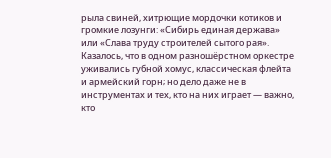рыла свиней, хитрющие мордочки котиков и громкие лозунги: «Сибирь единая держава» или «Слава труду строителей сытого рая». Казалось, что в одном разношёрстном оркестре уживались губной хомус, классическая флейта и армейский горн; но дело даже не в инструментах и тех, кто на них играет — важно, кто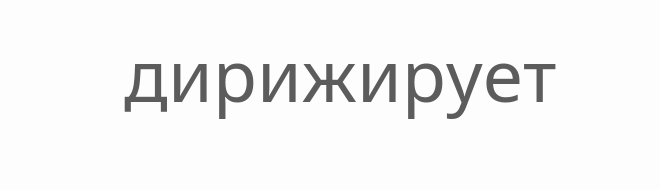дирижирует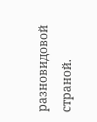разновидовой страной.